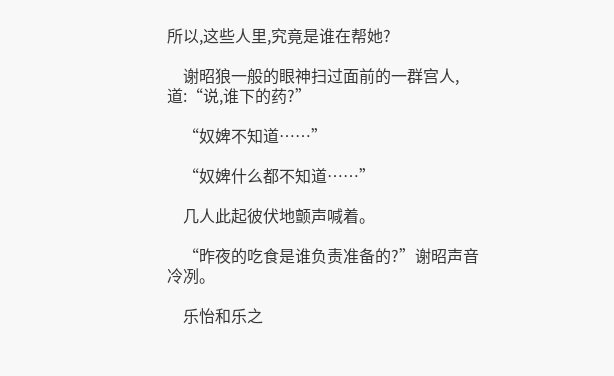所以,这些人里,究竟是谁在帮她?

    谢昭狼一般的眼神扫过面前的一群宫人,道:“说,谁下的药?”

    “奴婢不知道……”

    “奴婢什么都不知道……”

    几人此起彼伏地颤声喊着。

    “昨夜的吃食是谁负责准备的?”谢昭声音冷冽。

    乐怡和乐之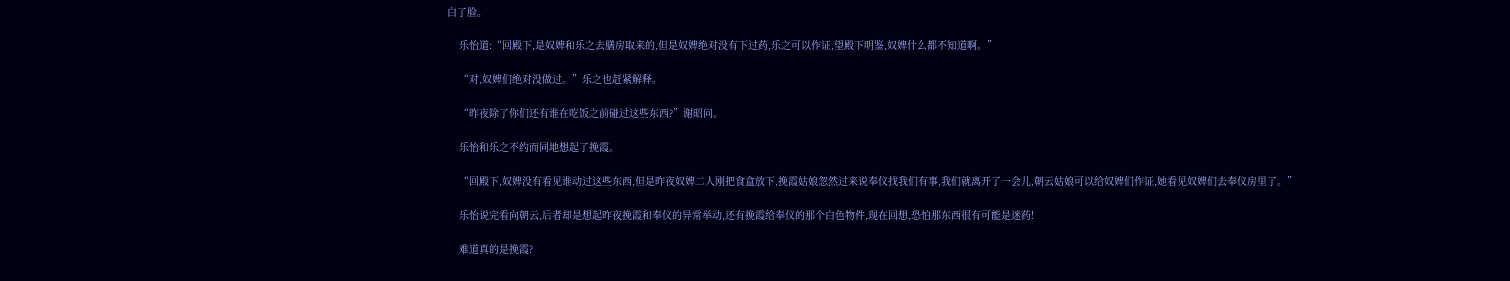白了脸。

    乐怡道:“回殿下,是奴婢和乐之去膳房取来的,但是奴婢绝对没有下过药,乐之可以作证,望殿下明鉴,奴婢什么都不知道啊。”

    “对,奴婢们绝对没做过。”乐之也赶紧解释。

    “昨夜除了你们还有谁在吃饭之前碰过这些东西?”谢昭问。

    乐怡和乐之不约而同地想起了挽霞。

    “回殿下,奴婢没有看见谁动过这些东西,但是昨夜奴婢二人刚把食盒放下,挽霞姑娘忽然过来说奉仪找我们有事,我们就离开了一会儿,朝云姑娘可以给奴婢们作证,她看见奴婢们去奉仪房里了。”

    乐怡说完看向朝云,后者却是想起昨夜挽霞和奉仪的异常举动,还有挽霞给奉仪的那个白色物件,现在回想,恐怕那东西很有可能是迷药!

    难道真的是挽霞?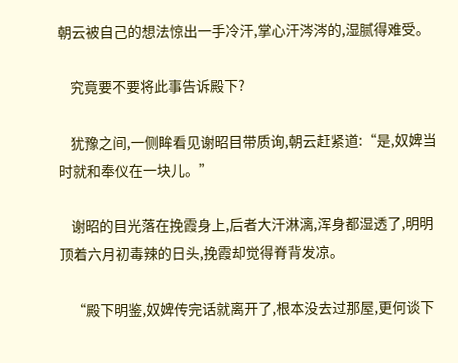朝云被自己的想法惊出一手冷汗,掌心汗涔涔的,湿腻得难受。

    究竟要不要将此事告诉殿下?

    犹豫之间,一侧眸看见谢昭目带质询,朝云赶紧道:“是,奴婢当时就和奉仪在一块儿。”

    谢昭的目光落在挽霞身上,后者大汗淋漓,浑身都湿透了,明明顶着六月初毒辣的日头,挽霞却觉得脊背发凉。

    “殿下明鉴,奴婢传完话就离开了,根本没去过那屋,更何谈下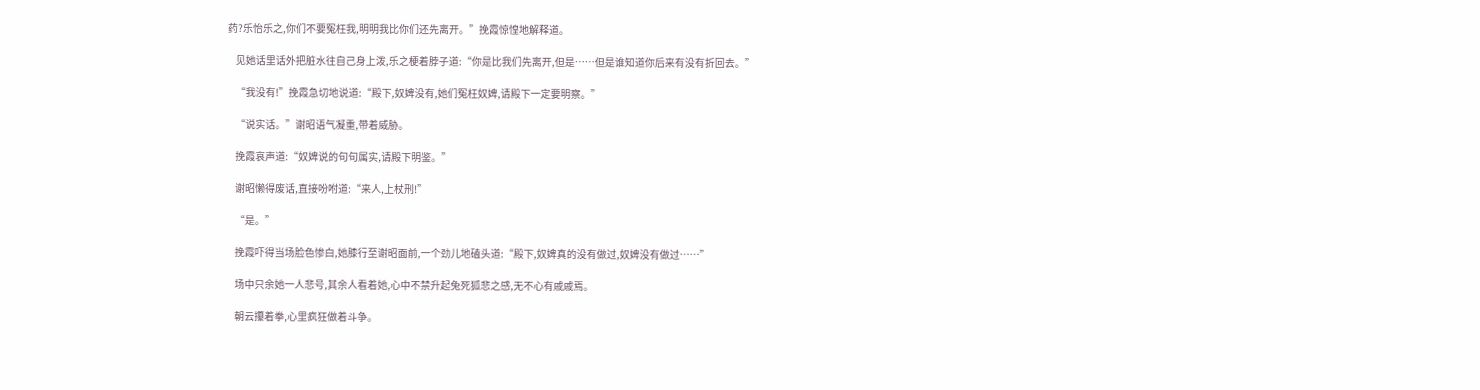药?乐怡乐之,你们不要冤枉我,明明我比你们还先离开。”挽霞惊惶地解释道。

    见她话里话外把脏水往自己身上泼,乐之梗着脖子道:“你是比我们先离开,但是……但是谁知道你后来有没有折回去。”

    “我没有!”挽霞急切地说道:“殿下,奴婢没有,她们冤枉奴婢,请殿下一定要明察。”

    “说实话。”谢昭语气凝重,带着威胁。

    挽霞哀声道:“奴婢说的句句属实,请殿下明鉴。”

    谢昭懒得废话,直接吩咐道:“来人,上杖刑!”

    “是。”

    挽霞吓得当场脸色惨白,她膝行至谢昭面前,一个劲儿地磕头道:“殿下,奴婢真的没有做过,奴婢没有做过……”

    场中只余她一人悲号,其余人看着她,心中不禁升起兔死狐悲之感,无不心有戚戚焉。

    朝云攥着拳,心里疯狂做着斗争。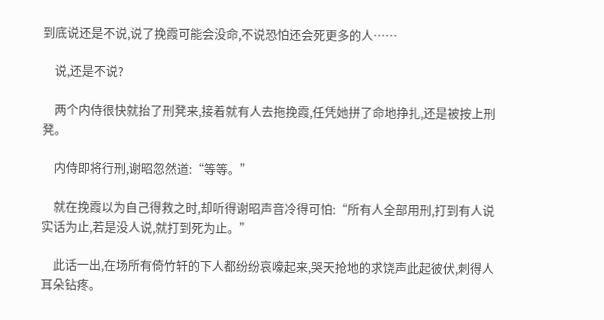到底说还是不说,说了挽霞可能会没命,不说恐怕还会死更多的人……

    说,还是不说?

    两个内侍很快就抬了刑凳来,接着就有人去拖挽霞,任凭她拼了命地挣扎,还是被按上刑凳。

    内侍即将行刑,谢昭忽然道:“等等。”

    就在挽霞以为自己得救之时,却听得谢昭声音冷得可怕:“所有人全部用刑,打到有人说实话为止,若是没人说,就打到死为止。”

    此话一出,在场所有倚竹轩的下人都纷纷哀嚎起来,哭天抢地的求饶声此起彼伏,刺得人耳朵钻疼。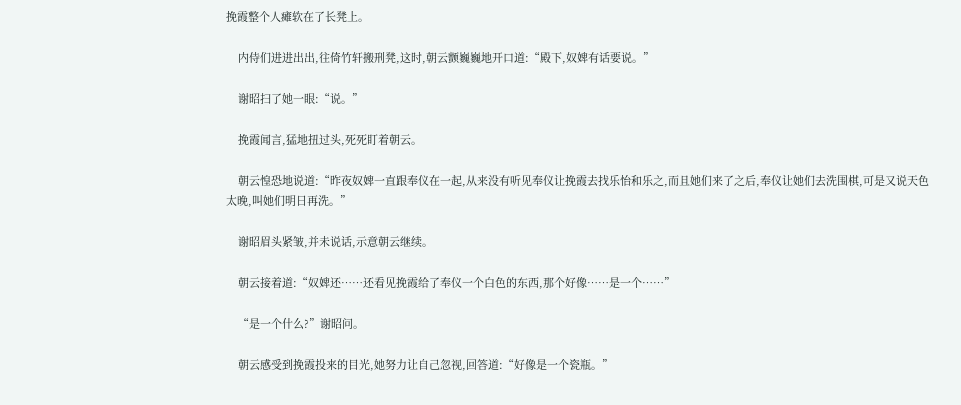挽霞整个人瘫软在了长凳上。

    内侍们进进出出,往倚竹轩搬刑凳,这时,朝云颤巍巍地开口道:“殿下,奴婢有话要说。”

    谢昭扫了她一眼:“说。”

    挽霞闻言,猛地扭过头,死死盯着朝云。

    朝云惶恐地说道:“昨夜奴婢一直跟奉仪在一起,从来没有听见奉仪让挽霞去找乐怡和乐之,而且她们来了之后,奉仪让她们去洗围棋,可是又说天色太晚,叫她们明日再洗。”

    谢昭眉头紧皱,并未说话,示意朝云继续。

    朝云接着道:“奴婢还……还看见挽霞给了奉仪一个白色的东西,那个好像……是一个……”

    “是一个什么?”谢昭问。

    朝云感受到挽霞投来的目光,她努力让自己忽视,回答道:“好像是一个瓷瓶。”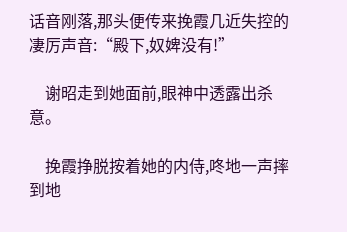话音刚落,那头便传来挽霞几近失控的凄厉声音:“殿下,奴婢没有!”

    谢昭走到她面前,眼神中透露出杀意。

    挽霞挣脱按着她的内侍,咚地一声摔到地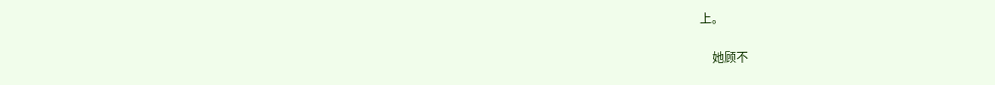上。

    她顾不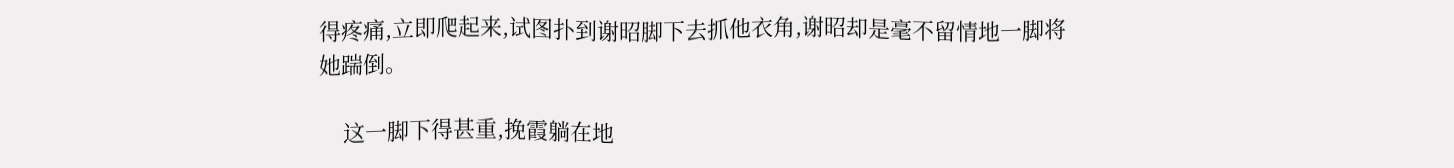得疼痛,立即爬起来,试图扑到谢昭脚下去抓他衣角,谢昭却是毫不留情地一脚将她踹倒。

    这一脚下得甚重,挽霞躺在地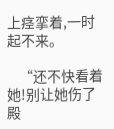上痉挛着,一时起不来。

    “还不快看着她!别让她伤了殿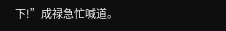下!”成禄急忙喊道。